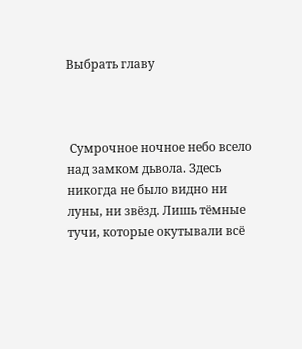Выбрать главу



 Сумрочное ночное небо всело над замком дьвола. Здесь никогда не было видно ни луны, ни звёзд. Лишь тёмные тучи, которые окутывали всё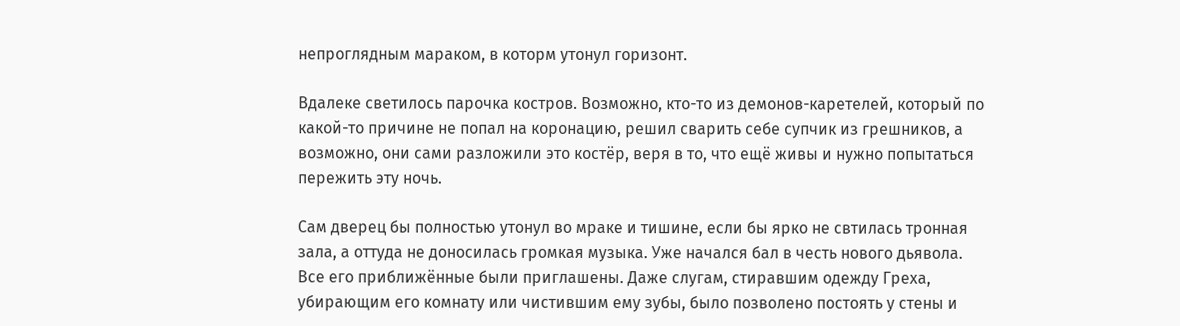непроглядным мараком, в которм утонул горизонт.

Вдалеке светилось парочка костров. Возможно, кто-то из демонов-каретелей, который по какой-то причине не попал на коронацию, решил сварить себе супчик из грешников, а возможно, они сами разложили это костёр, веря в то, что ещё живы и нужно попытаться пережить эту ночь.

Сам дверец бы полностью утонул во мраке и тишине, если бы ярко не свтилась тронная зала, а оттуда не доносилась громкая музыка. Уже начался бал в честь нового дьявола. Все его приближённые были приглашены. Даже слугам, стиравшим одежду Греха, убирающим его комнату или чистившим ему зубы, было позволено постоять у стены и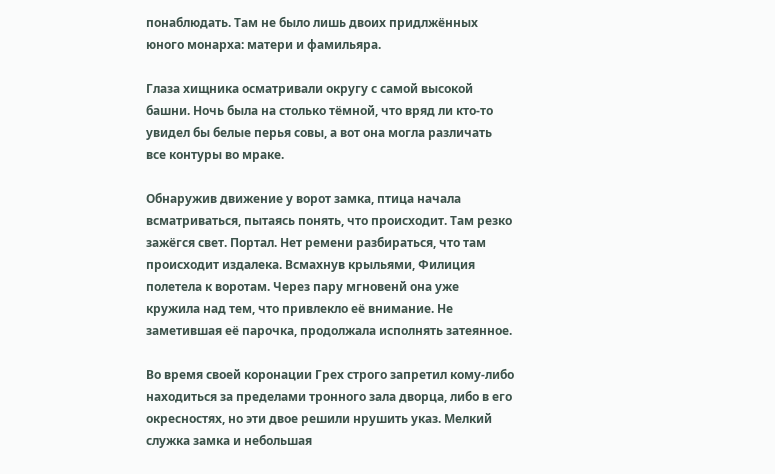понаблюдать. Там не было лишь двоих придлжённых юного монарха: матери и фамильяра.

Глаза хищника осматривали округу с самой высокой башни. Ночь была на столько тёмной, что вряд ли кто-то увидел бы белые перья совы, а вот она могла различать все контуры во мраке.

Обнаружив движение у ворот замка, птица начала всматриваться, пытаясь понять, что происходит. Там резко зажёгся свет. Портал. Нет ремени разбираться, что там происходит издалека. Всмахнув крыльями, Филиция полетела к воротам. Через пару мгновенй она уже кружила над тем, что привлекло её внимание. Не заметившая её парочка, продолжала исполнять затеянное.

Во время своей коронации Грех строго запретил кому-либо находиться за пределами тронного зала дворца, либо в его окресностях, но эти двое решили нрушить указ. Мелкий служка замка и небольшая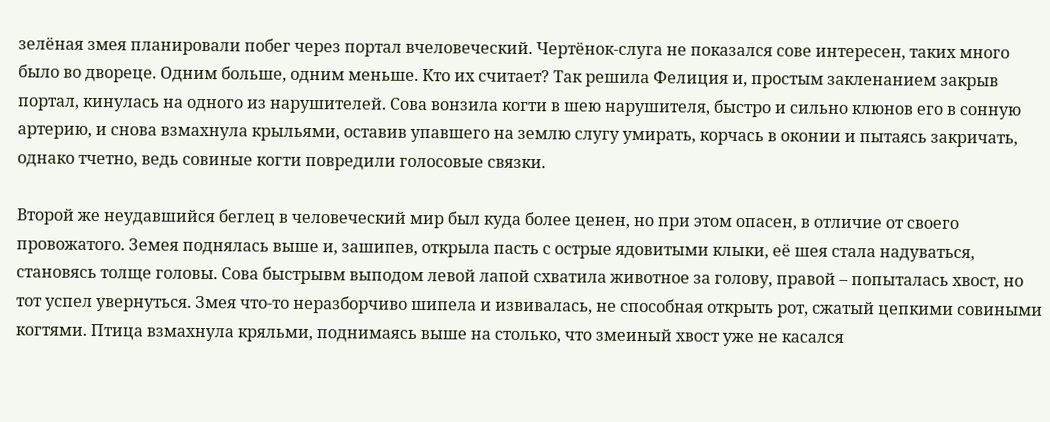зелёная змея планировали побег через портал вчеловеческий. Чертёнок-слуга не показался сове интересен, таких много было во двореце. Одним больше, одним меньше. Кто их считает? Так решила Фелиция и, простым закленанием закрыв портал, кинулась на одного из нарушителей. Сова вонзила когти в шею нарушителя, быстро и сильно клюнов его в сонную артерию, и снова взмахнула крыльями, оставив упавшего на землю слугу умирать, корчась в оконии и пытаясь закричать, однако тчетно, ведь совиные когти повредили голосовые связки.

Второй же неудавшийся беглец в человеческий мир был куда более ценен, но при этом опасен, в отличие от своего провожатого. Земея поднялась выше и, зашипев, открыла пасть с острые ядовитыми клыки, её шея стала надуваться, становясь толще головы. Сова быстрывм выподом левой лапой схватила животное за голову, правой – попыталась хвост, но тот успел увернуться. Змея что-то неразборчиво шипела и извивалась, не способная открыть рот, сжатый цепкими совиными когтями. Птица взмахнула кряльми, поднимаясь выше на столько, что змеиный хвост уже не касался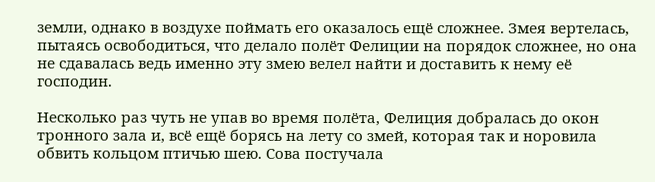земли, однако в воздухе поймать его оказалось ещё сложнее. Змея вертелась, пытаясь освободиться, что делало полёт Фелиции на порядок сложнее, но она не сдавалась ведь именно эту змею велел найти и доставить к нему её господин.

Несколько раз чуть не упав во время полёта, Фелиция добралась до окон тронного зала и, всё ещё борясь на лету со змей, которая так и норовила обвить кольцом птичью шею. Сова постучала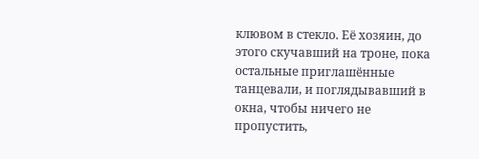клювом в стекло. Её хозяин, до этого скучавший на троне, пока остальные приглашённые танцевали, и поглядывавший в окна, чтобы ничего не пропустить,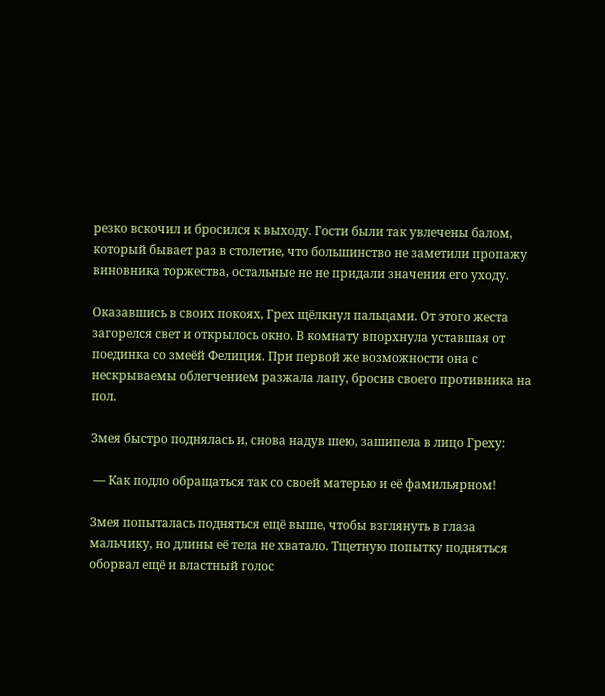резко вскочил и бросился к выходу. Гости были так увлечены балом, который бывает раз в столетие, что большинство не заметили пропажу виновника торжества, остальные не не придали значения его уходу.

Оказавшись в своих покоях, Грех щёлкнул пальцами. От этого жеста загорелся свет и открылось окно. В комнату впорхнула уставшая от поединка со змеёй Фелиция. При первой же возможности она с нескрываемы облегчением разжала лапу, бросив своего противника на пол.

Змея быстро поднялась и, снова надув шею, зашипела в лицо Греху:

 — Как подло обращаться так со своей матерью и её фамильярном!

Змея попыталась подняться ещё выше, чтобы взглянуть в глаза мальчику, но длины её тела не хватало. Тщетную попытку подняться оборвал ещё и властный голос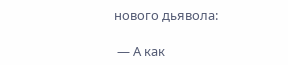нового дьявола:

 — А как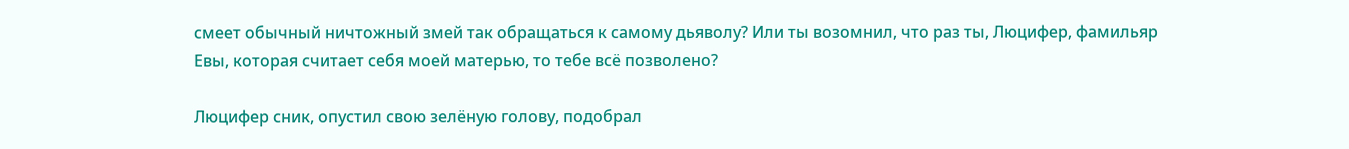смеет обычный ничтожный змей так обращаться к самому дьяволу? Или ты возомнил, что раз ты, Люцифер, фамильяр Евы, которая считает себя моей матерью, то тебе всё позволено?

Люцифер сник, опустил свою зелёную голову, подобрал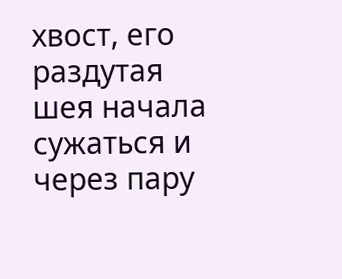хвост, его раздутая шея начала сужаться и через пару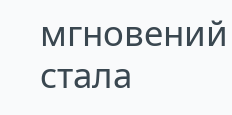мгновений стала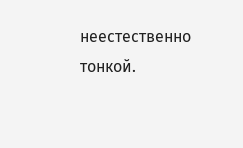неестественно тонкой.